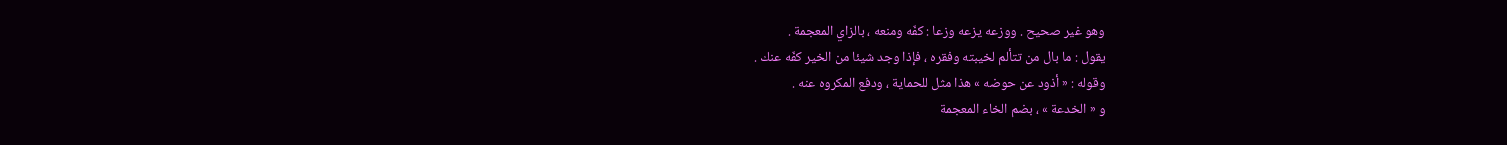وهو غير صحيح . ووزعه يزعه وزعا : كفّه ومنعه ، بالزاي المعجمة .
يقول : ما بال من تتألم لخيبته وفقره ، فإذا وجد شيئا من الخير كفّه عنك .
وقوله : « أذود عن حوضه » هذا مثل للحماية ، ودفع المكروه عنه .
و « الخدعة » ، بضم الخاء المعجمة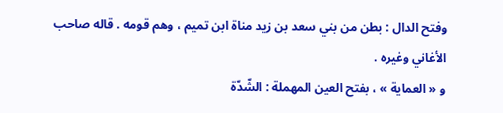وفتح الدال : بطن من بني سعد بن زيد مناة ابن تميم ، وهم قومه . قاله صاحب الأغاني وغيره .
و « العماية » ، بفتح العين المهملة : الشّدّة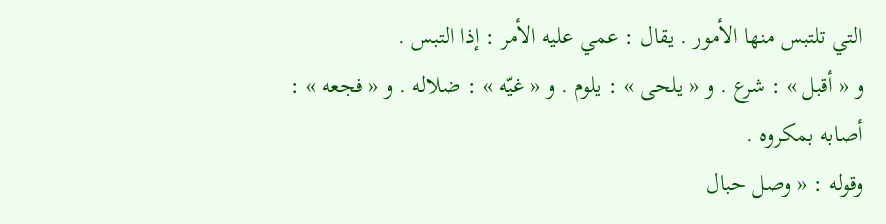التي تلتبس منها الأمور . يقال : عمي عليه الأمر : إذا التبس .
و « أقبل » : شرع . و « يلحى » : يلوم . و « غيّه » : ضلاله . و « فجعه » :
أصابه بمكروه .
وقوله : « وصل حبال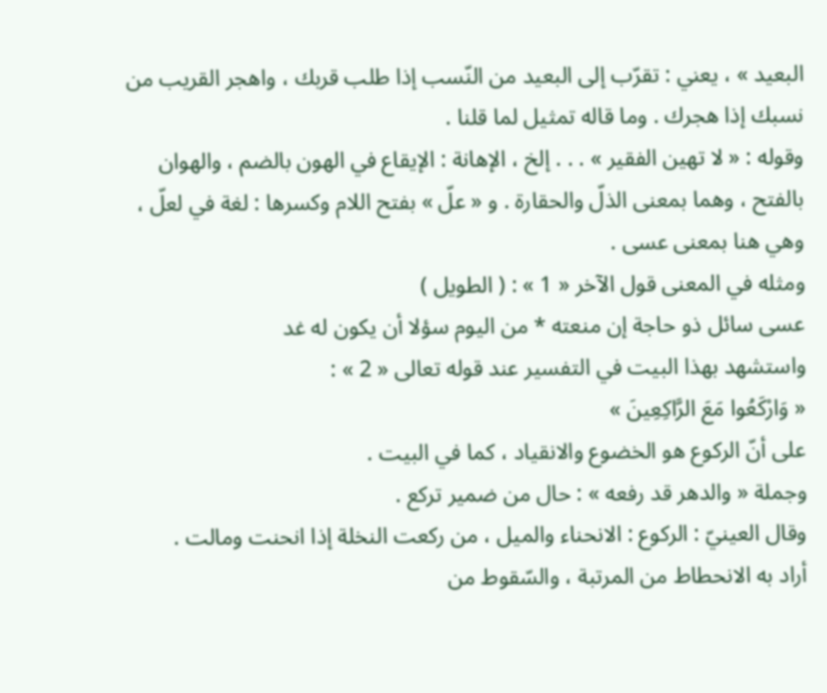البعيد » ، يعني : تقرّب إلى البعيد من النّسب إذا طلب قربك ، واهجر القريب من نسبك إذا هجرك . وما قاله تمثيل لما قلنا .
وقوله : « لا تهين الفقير » . . . إلخ ، الإهانة : الإيقاع في الهون بالضم ، والهوان بالفتح ، وهما بمعنى الذلّ والحقارة . و « علّ » بفتح اللام وكسرها : لغة في لعلّ ، وهي هنا بمعنى عسى .
ومثله في المعنى قول الآخر « 1 » : ( الطويل )
عسى سائل ذو حاجة إن منعته * من اليوم سؤلا أن يكون له غد
واستشهد بهذا البيت في التفسير عند قوله تعالى « 2 » :
« وَارْكَعُوا مَعَ الرَّاكِعِينَ »
على أنّ الركوع هو الخضوع والانقياد ، كما في البيت .
وجملة « والدهر قد رفعه » : حال من ضمير تركع .
وقال العينيّ : الركوع : الانحناء والميل ، من ركعت النخلة إذا انحنت ومالت .
أراد به الانحطاط من المرتبة ، والسّقوط من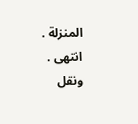المنزلة . انتهى .
ونقل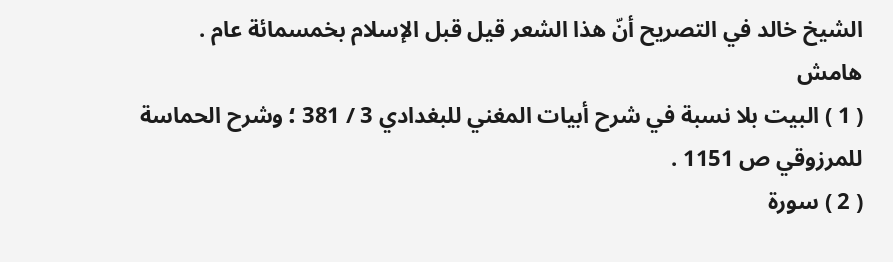الشيخ خالد في التصريح أنّ هذا الشعر قيل قبل الإسلام بخمسمائة عام .
هامش
( 1 ) البيت بلا نسبة في شرح أبيات المغني للبغدادي 3 / 381 ؛ وشرح الحماسة للمرزوقي ص 1151 .
( 2 ) سورة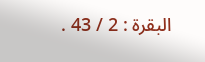البقرة : 2 / 43 .